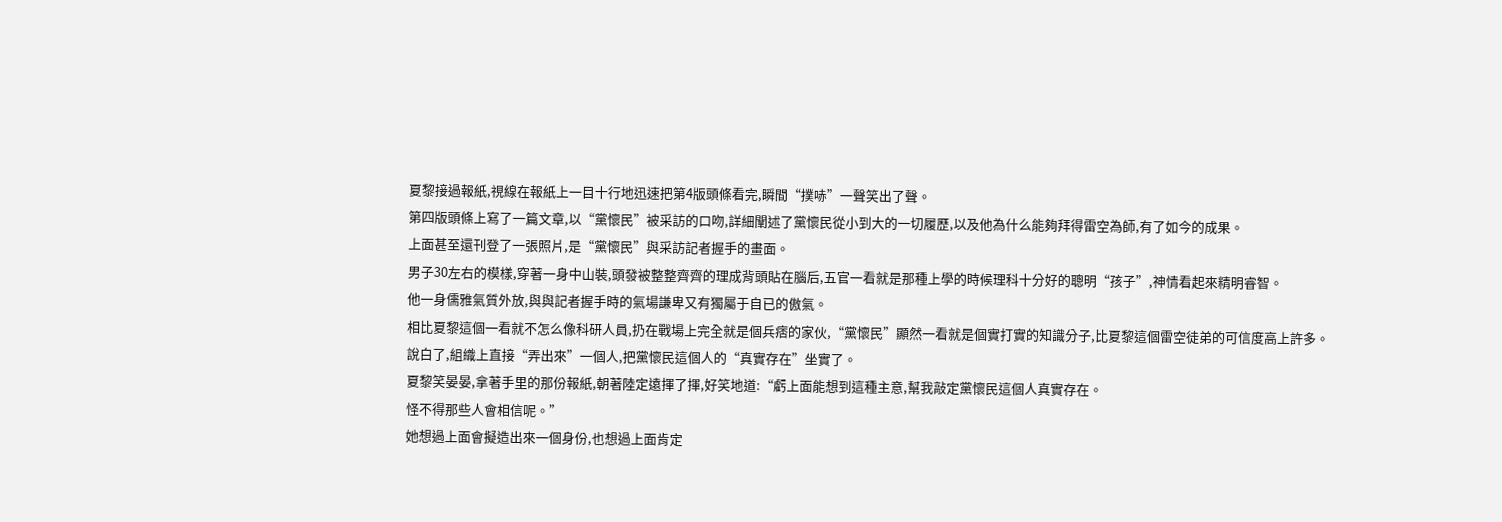夏黎接過報紙,視線在報紙上一目十行地迅速把第4版頭條看完,瞬間“撲哧”一聲笑出了聲。
第四版頭條上寫了一篇文章,以“黨懷民”被采訪的口吻,詳細闡述了黨懷民從小到大的一切履歷,以及他為什么能夠拜得雷空為師,有了如今的成果。
上面甚至還刊登了一張照片,是“黨懷民”與采訪記者握手的畫面。
男子30左右的模樣,穿著一身中山裝,頭發被整整齊齊的理成背頭貼在腦后,五官一看就是那種上學的時候理科十分好的聰明“孩子”,神情看起來精明睿智。
他一身儒雅氣質外放,與與記者握手時的氣場謙卑又有獨屬于自已的傲氣。
相比夏黎這個一看就不怎么像科研人員,扔在戰場上完全就是個兵痞的家伙,“黨懷民”顯然一看就是個實打實的知識分子,比夏黎這個雷空徒弟的可信度高上許多。
說白了,組織上直接“弄出來”一個人,把黨懷民這個人的“真實存在”坐實了。
夏黎笑晏晏,拿著手里的那份報紙,朝著陸定遠揮了揮,好笑地道:“虧上面能想到這種主意,幫我敲定黨懷民這個人真實存在。
怪不得那些人會相信呢。”
她想過上面會擬造出來一個身份,也想過上面肯定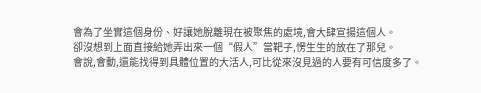會為了坐實這個身份、好讓她脫離現在被聚焦的處境,會大肆宣揚這個人。
卻沒想到上面直接給她弄出來一個“假人”當靶子,愣生生的放在了那兒。
會說,會動,還能找得到具體位置的大活人,可比從來沒見過的人要有可信度多了。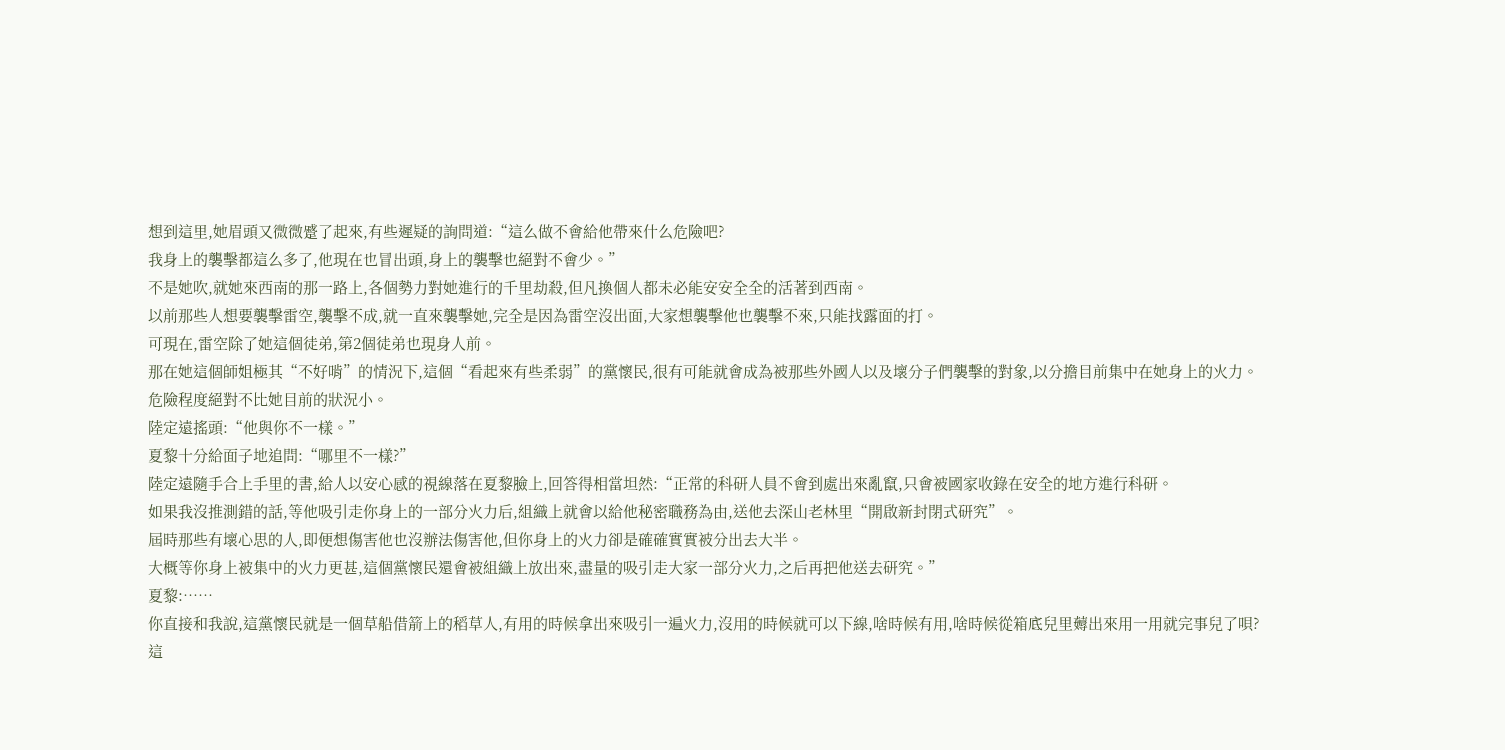想到這里,她眉頭又微微蹙了起來,有些遲疑的詢問道:“這么做不會給他帶來什么危險吧?
我身上的襲擊都這么多了,他現在也冒出頭,身上的襲擊也絕對不會少。”
不是她吹,就她來西南的那一路上,各個勢力對她進行的千里劫殺,但凡換個人都未必能安安全全的活著到西南。
以前那些人想要襲擊雷空,襲擊不成,就一直來襲擊她,完全是因為雷空沒出面,大家想襲擊他也襲擊不來,只能找露面的打。
可現在,雷空除了她這個徒弟,第2個徒弟也現身人前。
那在她這個師姐極其“不好啃”的情況下,這個“看起來有些柔弱”的黨懷民,很有可能就會成為被那些外國人以及壞分子們襲擊的對象,以分擔目前集中在她身上的火力。
危險程度絕對不比她目前的狀況小。
陸定遠搖頭:“他與你不一樣。”
夏黎十分給面子地追問:“哪里不一樣?”
陸定遠隨手合上手里的書,給人以安心感的視線落在夏黎臉上,回答得相當坦然:“正常的科研人員不會到處出來亂竄,只會被國家收錄在安全的地方進行科研。
如果我沒推測錯的話,等他吸引走你身上的一部分火力后,組織上就會以給他秘密職務為由,送他去深山老林里“開啟新封閉式研究”。
屆時那些有壞心思的人,即便想傷害他也沒辦法傷害他,但你身上的火力卻是確確實實被分出去大半。
大概等你身上被集中的火力更甚,這個黨懷民還會被組織上放出來,盡量的吸引走大家一部分火力,之后再把他送去研究。”
夏黎:……
你直接和我說,這黨懷民就是一個草船借箭上的稻草人,有用的時候拿出來吸引一遍火力,沒用的時候就可以下線,啥時候有用,啥時候從箱底兒里薅出來用一用就完事兒了唄?
這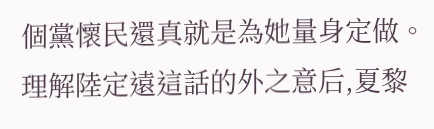個黨懷民還真就是為她量身定做。
理解陸定遠這話的外之意后,夏黎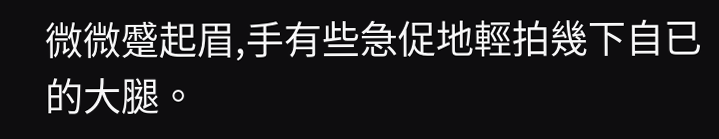微微蹙起眉,手有些急促地輕拍幾下自已的大腿。